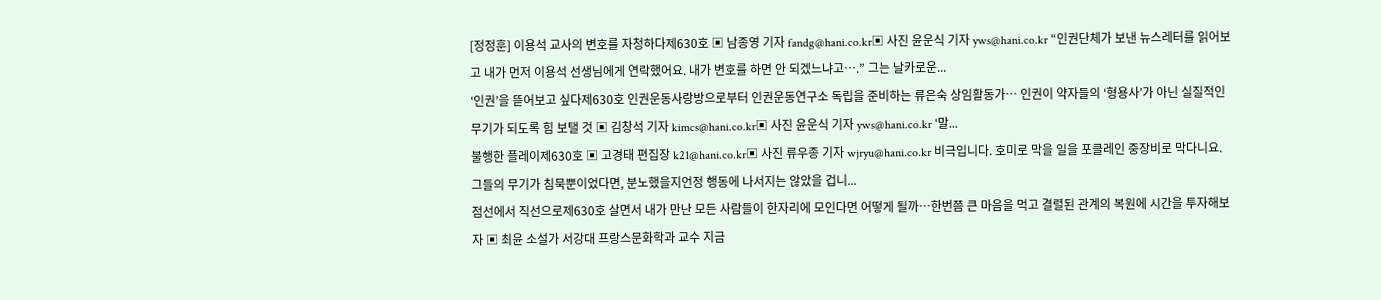[정정훈] 이용석 교사의 변호를 자청하다제630호 ▣ 남종영 기자 fandg@hani.co.kr▣ 사진 윤운식 기자 yws@hani.co.kr “인권단체가 보낸 뉴스레터를 읽어보고 내가 먼저 이용석 선생님에게 연락했어요. 내가 변호를 하면 안 되겠느냐고….” 그는 날카로운...
‘인권’을 뜯어보고 싶다제630호 인권운동사랑방으로부터 인권운동연구소 독립을 준비하는 류은숙 상임활동가… 인권이 약자들의 ‘형용사’가 아닌 실질적인 무기가 되도록 힘 보탤 것 ▣ 김창석 기자 kimcs@hani.co.kr▣ 사진 윤운식 기자 yws@hani.co.kr ‘말...
불행한 플레이제630호 ▣ 고경태 편집장 k21@hani.co.kr▣ 사진 류우종 기자 wjryu@hani.co.kr 비극입니다. 호미로 막을 일을 포클레인 중장비로 막다니요. 그들의 무기가 침묵뿐이었다면, 분노했을지언정 행동에 나서지는 않았을 겁니...
점선에서 직선으로제630호 살면서 내가 만난 모든 사람들이 한자리에 모인다면 어떻게 될까…한번쯤 큰 마음을 먹고 결렬된 관계의 복원에 시간을 투자해보자 ▣ 최윤 소설가 서강대 프랑스문화학과 교수 지금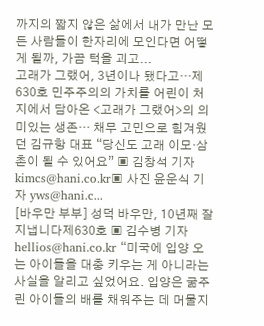까지의 짧지 않은 삶에서 내가 만난 모든 사람들이 한자리에 모인다면 어떻게 될까, 가끔 턱을 괴고...
고래가 그랬어, 3년이나 됐다고…제630호 민주주의의 가치를 어린이 처지에서 담아온 <고래가 그랬어>의 의미있는 생존… 채무 고민으로 힘겨웠던 김규항 대표 “당신도 고래 이모·삼촌이 될 수 있어요” ▣ 김창석 기자 kimcs@hani.co.kr▣ 사진 윤운식 기자 yws@hani.c...
[바우만 부부] 성덕 바우만, 10년째 잘 지냅니다제630호 ▣ 김수병 기자 hellios@hani.co.kr “미국에 입양 오는 아이들을 대충 키우는 게 아니라는 사실을 알리고 싶었어요. 입양은 굶주린 아이들의 배를 채워주는 데 머물지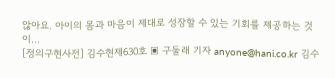않아요. 아이의 몸과 마음이 제대로 성장할 수 있는 기회를 제공하는 것이...
[정의구현사전] 김수현제630호 ▣ 구둘래 기자 anyone@hani.co.kr 김수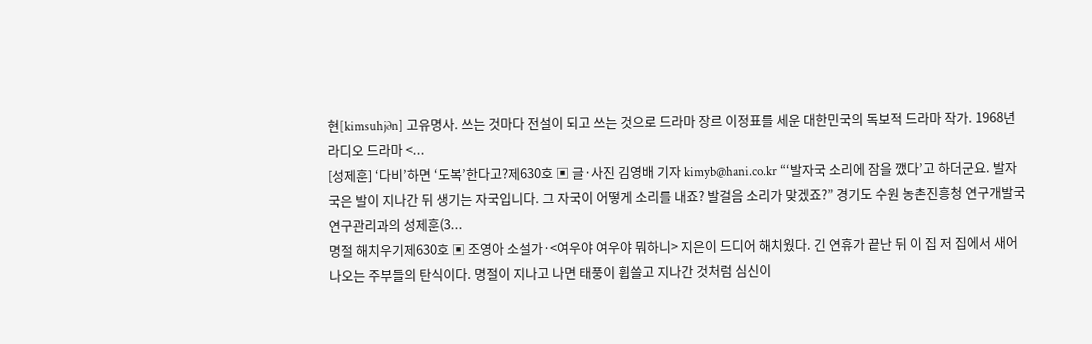현[kimsuhj∂n] 고유명사. 쓰는 것마다 전설이 되고 쓰는 것으로 드라마 장르 이정표를 세운 대한민국의 독보적 드라마 작가. 1968년 라디오 드라마 <...
[성제훈] ‘다비’하면 ‘도복’한다고?제630호 ▣ 글·사진 김영배 기자 kimyb@hani.co.kr “‘발자국 소리에 잠을 깼다’고 하더군요. 발자국은 발이 지나간 뒤 생기는 자국입니다. 그 자국이 어떻게 소리를 내죠? 발걸음 소리가 맞겠죠?” 경기도 수원 농촌진흥청 연구개발국 연구관리과의 성제훈(3...
명절 해치우기제630호 ▣ 조영아 소설가·<여우야 여우야 뭐하니> 지은이 드디어 해치웠다. 긴 연휴가 끝난 뒤 이 집 저 집에서 새어나오는 주부들의 탄식이다. 명절이 지나고 나면 태풍이 휩쓸고 지나간 것처럼 심신이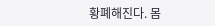황폐해진다. 몸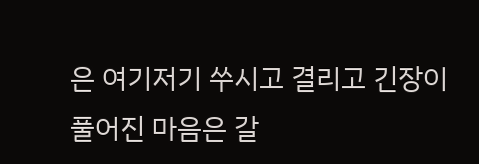은 여기저기 쑤시고 결리고 긴장이 풀어진 마음은 갈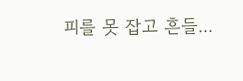피를 못 잡고 흔들...